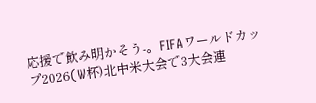応援で飲み明かそう-。FIFAワールドカップ2026(W杯)北中米大会で3大会連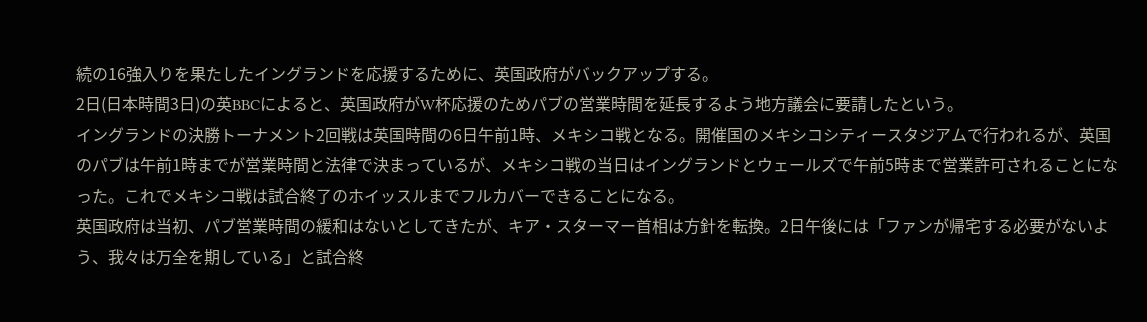続の16強入りを果たしたイングランドを応援するために、英国政府がバックアップする。
2日(日本時間3日)の英BBCによると、英国政府がW杯応援のためパブの営業時間を延長するよう地方議会に要請したという。
イングランドの決勝トーナメント2回戦は英国時間の6日午前1時、メキシコ戦となる。開催国のメキシコシティースタジアムで行われるが、英国のパブは午前1時までが営業時間と法律で決まっているが、メキシコ戦の当日はイングランドとウェールズで午前5時まで営業許可されることになった。これでメキシコ戦は試合終了のホイッスルまでフルカバーできることになる。
英国政府は当初、パブ営業時間の緩和はないとしてきたが、キア・スターマー首相は方針を転換。2日午後には「ファンが帰宅する必要がないよう、我々は万全を期している」と試合終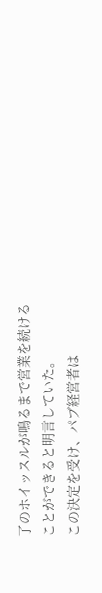了のホイッスルが鳴るまで営業を続けることができると明言していた。
この決定を受け、パブ経営者は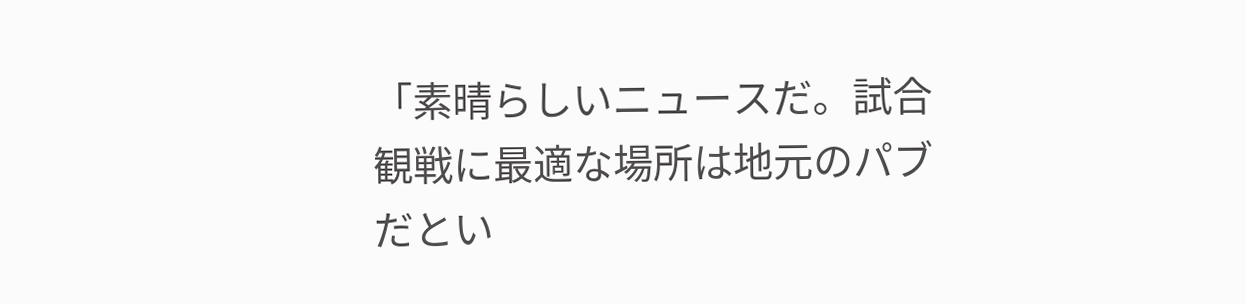「素晴らしいニュースだ。試合観戦に最適な場所は地元のパブだとい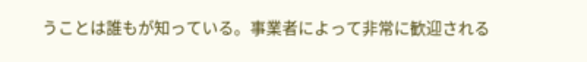うことは誰もが知っている。事業者によって非常に歓迎される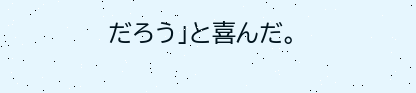だろう」と喜んだ。